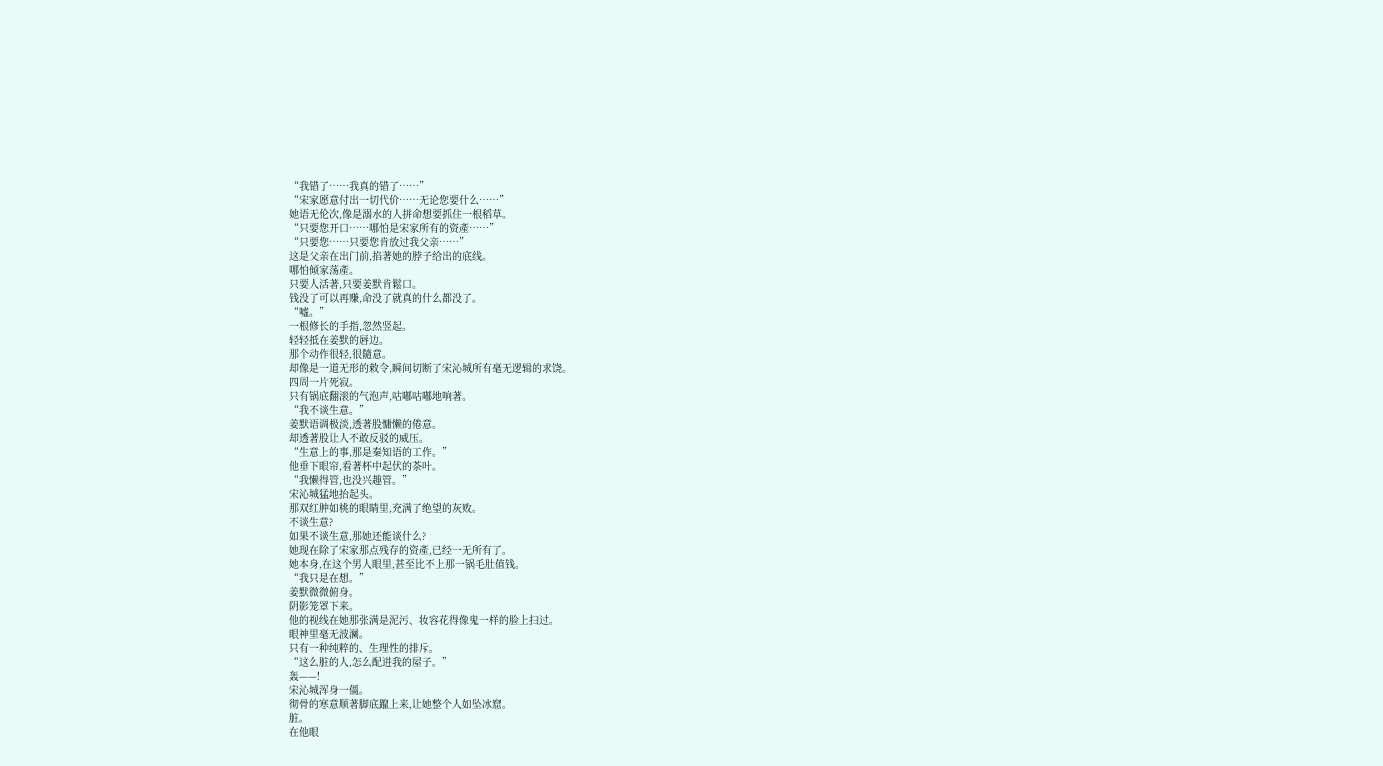“我错了……我真的错了……”
“宋家愿意付出一切代价……无论您要什么……”
她语无伦次,像是溺水的人拼命想要抓住一根稻草。
“只要您开口……哪怕是宋家所有的资產……”
“只要您……只要您肯放过我父亲……”
这是父亲在出门前,掐著她的脖子给出的底线。
哪怕倾家荡產。
只要人活著,只要姜默肯鬆口。
钱没了可以再赚,命没了就真的什么都没了。
“嘘。”
一根修长的手指,忽然竖起。
轻轻抵在姜默的唇边。
那个动作很轻,很隨意。
却像是一道无形的敕令,瞬间切断了宋沁城所有毫无逻辑的求饶。
四周一片死寂。
只有锅底翻滚的气泡声,咕嘟咕嘟地响著。
“我不谈生意。”
姜默语调极淡,透著股慵懒的倦意。
却透著股让人不敢反驳的威压。
“生意上的事,那是秦知语的工作。”
他垂下眼帘,看著杯中起伏的茶叶。
“我懒得管,也没兴趣管。”
宋沁城猛地抬起头。
那双红肿如桃的眼睛里,充满了绝望的灰败。
不谈生意?
如果不谈生意,那她还能谈什么?
她现在除了宋家那点残存的资產,已经一无所有了。
她本身,在这个男人眼里,甚至比不上那一锅毛肚值钱。
“我只是在想。”
姜默微微俯身。
阴影笼罩下来。
他的视线在她那张满是泥污、妆容花得像鬼一样的脸上扫过。
眼神里毫无波澜。
只有一种纯粹的、生理性的排斥。
“这么脏的人,怎么配进我的屋子。”
轰——!
宋沁城浑身一僵。
彻骨的寒意顺著脚底躥上来,让她整个人如坠冰窟。
脏。
在他眼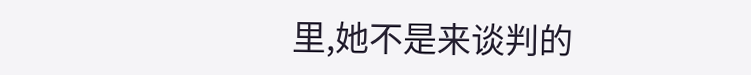里,她不是来谈判的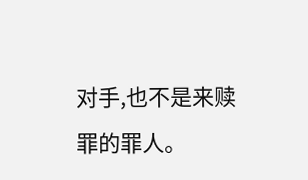对手,也不是来赎罪的罪人。